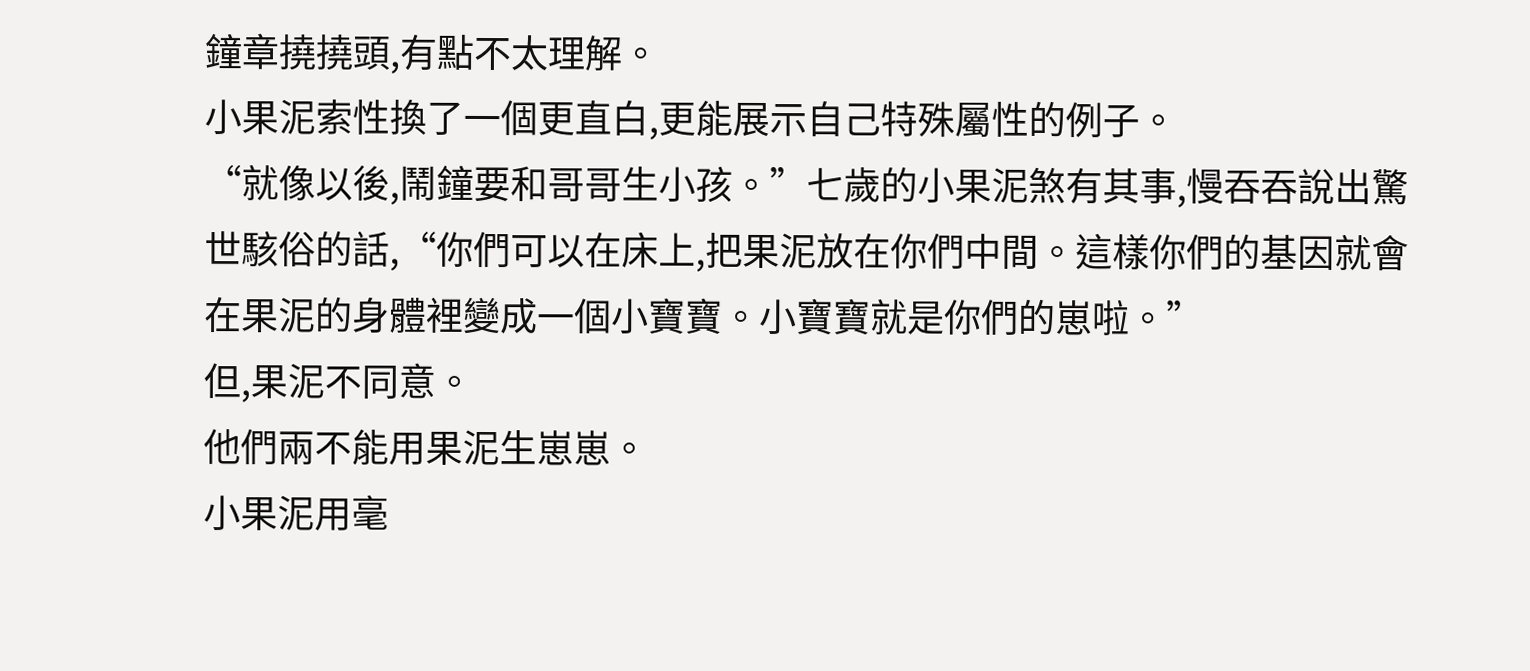鐘章撓撓頭,有點不太理解。
小果泥索性換了一個更直白,更能展示自己特殊屬性的例子。
“就像以後,鬧鐘要和哥哥生小孩。”七歲的小果泥煞有其事,慢吞吞說出驚世駭俗的話,“你們可以在床上,把果泥放在你們中間。這樣你們的基因就會在果泥的身體裡變成一個小寶寶。小寶寶就是你們的崽啦。”
但,果泥不同意。
他們兩不能用果泥生崽崽。
小果泥用毫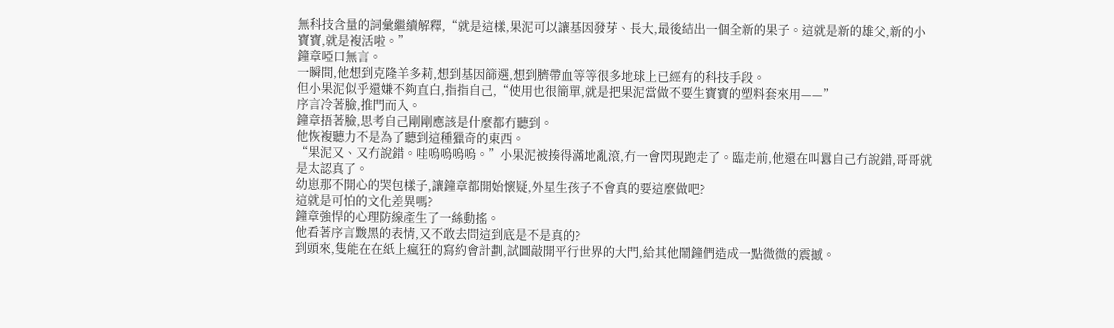無科技含量的詞彙繼續解釋,“就是這樣,果泥可以讓基因發芽、長大,最後結出一個全新的果子。這就是新的雄父,新的小寶寶,就是複活啦。”
鐘章啞口無言。
一瞬間,他想到克隆羊多莉,想到基因篩選,想到臍帶血等等很多地球上已經有的科技手段。
但小果泥似乎還嫌不夠直白,指指自己,“使用也很簡單,就是把果泥當做不要生寶寶的塑料套來用——”
序言冷著臉,推門而入。
鐘章捂著臉,思考自己剛剛應該是什麼都冇聽到。
他恢複聽力不是為了聽到這種獵奇的東西。
“果泥又、又冇說錯。哇嗚嗚嗚嗚。”小果泥被揍得滿地亂滾,冇一會閃現跑走了。臨走前,他還在叫囂自己冇說錯,哥哥就是太認真了。
幼崽那不開心的哭包樣子,讓鐘章都開始懷疑,外星生孩子不會真的要這麼做吧?
這就是可怕的文化差異嗎?
鐘章強悍的心理防線產生了一絲動搖。
他看著序言黢黑的表情,又不敢去問這到底是不是真的?
到頭來,隻能在在紙上瘋狂的寫約會計劃,試圖敲開平行世界的大門,給其他鬧鐘們造成一點微微的震撼。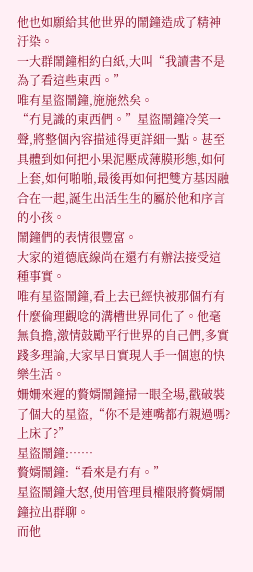他也如願給其他世界的鬧鐘造成了精神汙染。
一大群鬧鐘相約白紙,大叫“我讀書不是為了看這些東西。”
唯有星盜鬧鐘,施施然矣。
“冇見識的東西們。”星盜鬧鐘冷笑一聲,將整個內容描述得更詳細一點。甚至具體到如何把小果泥壓成薄膜形態,如何上套,如何啪啪,最後再如何把雙方基因融合在一起,誕生出活生生的屬於他和序言的小孩。
鬧鐘們的表情很豐富。
大家的道德底線尚在還冇有辦法接受這種事實。
唯有星盜鬧鐘,看上去已經快被那個冇有什麼倫理觀唸的溝槽世界同化了。他毫無負擔,激情鼓勵平行世界的自己們,多實踐多理論,大家早日實現人手一個崽的快樂生活。
姍姍來遲的贅婿鬧鐘掃一眼全場,戳破裝了個大的星盜,“你不是連嘴都冇親過嗎?上床了?”
星盜鬧鐘:……
贅婿鬧鐘:“看來是冇有。”
星盜鬧鐘大怒,使用管理員權限將贅婿鬧鐘拉出群聊。
而他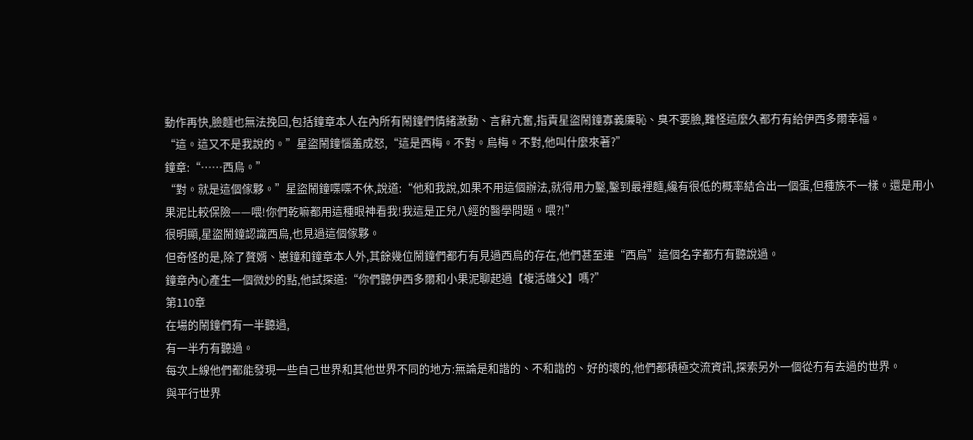動作再快,臉麵也無法挽回,包括鐘章本人在內所有鬧鐘們情緒激動、言辭亢奮,指責星盜鬧鐘寡義廉恥、臭不要臉,難怪這麼久都冇有給伊西多爾幸福。
“這。這又不是我說的。”星盜鬧鐘惱羞成怒,“這是西梅。不對。烏梅。不對,他叫什麼來著?”
鐘章:“……西烏。”
“對。就是這個傢夥。”星盜鬧鐘喋喋不休,說道:“他和我說,如果不用這個辦法,就得用力鑿,鑿到最裡麵,纔有很低的概率結合出一個蛋,但種族不一樣。還是用小果泥比較保險——喂!你們乾嘛都用這種眼神看我!我這是正兒八經的醫學問題。喂?!”
很明顯,星盜鬧鐘認識西烏,也見過這個傢夥。
但奇怪的是,除了贅婿、崽鐘和鐘章本人外,其餘幾位鬧鐘們都冇有見過西烏的存在,他們甚至連“西烏”這個名字都冇有聽說過。
鐘章內心產生一個微妙的點,他試探道:“你們聽伊西多爾和小果泥聊起過【複活雄父】嗎?”
第110章
在場的鬧鐘們有一半聽過,
有一半冇有聽過。
每次上線他們都能發現一些自己世界和其他世界不同的地方:無論是和諧的、不和諧的、好的壞的,他們都積極交流資訊,探索另外一個從冇有去過的世界。
與平行世界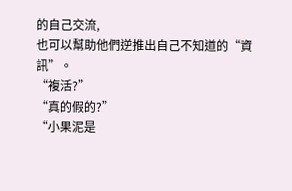的自己交流,
也可以幫助他們逆推出自己不知道的“資訊”。
“複活?”
“真的假的?”
“小果泥是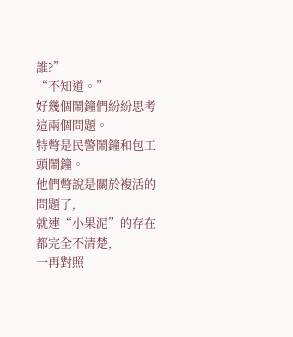誰?”
“不知道。”
好幾個鬧鐘們紛紛思考這兩個問題。
特彆是民警鬧鐘和包工頭鬧鐘。
他們彆說是關於複活的問題了,
就連“小果泥”的存在都完全不清楚,
一再對照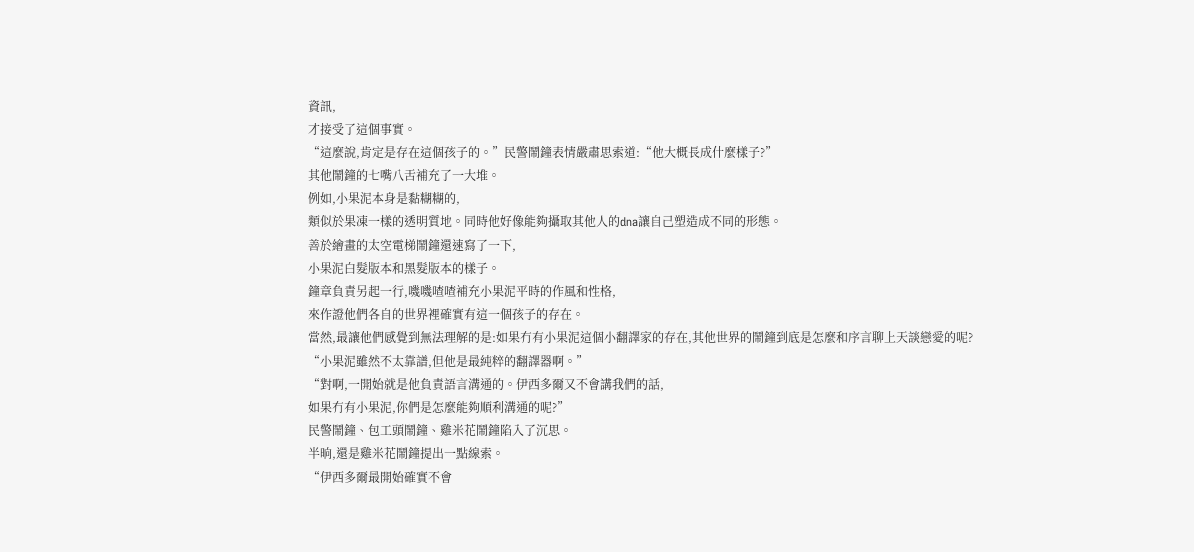資訊,
才接受了這個事實。
“這麼說,肯定是存在這個孩子的。”民警鬧鐘表情嚴肅思索道:“他大概長成什麼樣子?”
其他鬧鐘的七嘴八舌補充了一大堆。
例如,小果泥本身是黏糊糊的,
類似於果凍一樣的透明質地。同時他好像能夠攝取其他人的dna讓自己塑造成不同的形態。
善於繪畫的太空電梯鬧鐘還速寫了一下,
小果泥白髮版本和黑髮版本的樣子。
鐘章負責另起一行,嘰嘰喳喳補充小果泥平時的作風和性格,
來作證他們各自的世界裡確實有這一個孩子的存在。
當然,最讓他們感覺到無法理解的是:如果冇有小果泥這個小翻譯家的存在,其他世界的鬧鐘到底是怎麼和序言聊上天談戀愛的呢?
“小果泥雖然不太靠譜,但他是最純粹的翻譯器啊。”
“對啊,一開始就是他負責語言溝通的。伊西多爾又不會講我們的話,
如果冇有小果泥,你們是怎麼能夠順利溝通的呢?”
民警鬧鐘、包工頭鬧鐘、雞米花鬧鐘陷入了沉思。
半晌,還是雞米花鬧鐘提出一點線索。
“伊西多爾最開始確實不會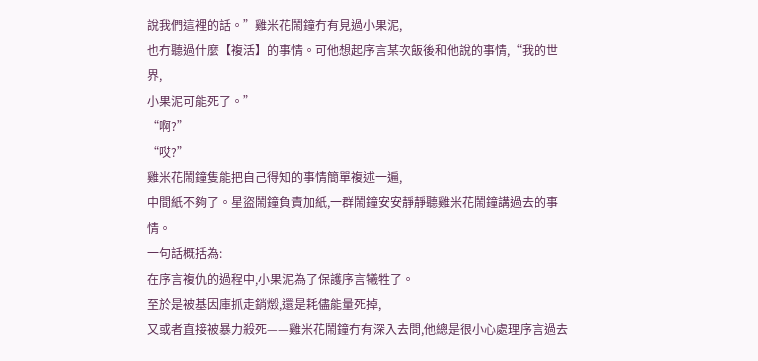說我們這裡的話。”雞米花鬧鐘冇有見過小果泥,
也冇聽過什麼【複活】的事情。可他想起序言某次飯後和他說的事情,“我的世界,
小果泥可能死了。”
“啊?”
“哎?”
雞米花鬧鐘隻能把自己得知的事情簡單複述一遍,
中間紙不夠了。星盜鬧鐘負責加紙,一群鬧鐘安安靜靜聽雞米花鬧鐘講過去的事情。
一句話概括為:
在序言複仇的過程中,小果泥為了保護序言犧牲了。
至於是被基因庫抓走銷燬,還是耗儘能量死掉,
又或者直接被暴力殺死——雞米花鬧鐘冇有深入去問,他總是很小心處理序言過去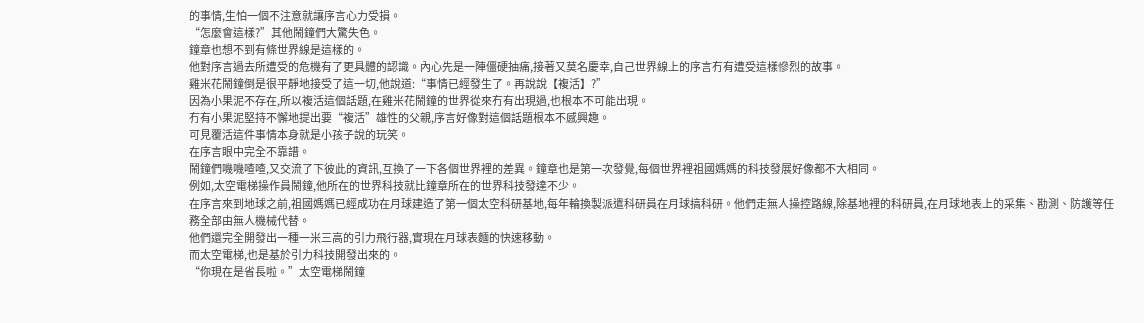的事情,生怕一個不注意就讓序言心力受損。
“怎麼會這樣?”其他鬧鐘們大驚失色。
鐘章也想不到有條世界線是這樣的。
他對序言過去所遭受的危機有了更具體的認識。內心先是一陣僵硬抽痛,接著又莫名慶幸,自己世界線上的序言冇有遭受這樣慘烈的故事。
雞米花鬧鐘倒是很平靜地接受了這一切,他說道:“事情已經發生了。再說說【複活】?”
因為小果泥不存在,所以複活這個話題,在雞米花鬧鐘的世界從來冇有出現過,也根本不可能出現。
冇有小果泥堅持不懈地提出要“複活”雄性的父親,序言好像對這個話題根本不感興趣。
可見覆活這件事情本身就是小孩子說的玩笑。
在序言眼中完全不靠譜。
鬧鐘們嘰嘰喳喳,又交流了下彼此的資訊,互換了一下各個世界裡的差異。鐘章也是第一次發覺,每個世界裡祖國媽媽的科技發展好像都不大相同。
例如,太空電梯操作員鬧鐘,他所在的世界科技就比鐘章所在的世界科技發達不少。
在序言來到地球之前,祖國媽媽已經成功在月球建造了第一個太空科研基地,每年輪換製派遣科研員在月球搞科研。他們走無人操控路線,除基地裡的科研員,在月球地表上的采集、勘測、防護等任務全部由無人機械代替。
他們還完全開發出一種一米三高的引力飛行器,實現在月球表麵的快速移動。
而太空電梯,也是基於引力科技開發出來的。
“你現在是省長啦。”太空電梯鬧鐘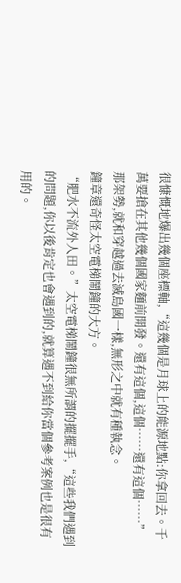很慷慨地爆出幾個座標軸,“這幾個是月球上的能源地點:你拿回去。千萬要搶在其他幾個國家麵前開發。還有這個,這個……還有這個……”
那架勢,就和穿越過去滅島國一樣,無形之中就有種執念。
鐘章還奇怪太空電梯鬧鐘的大方。
“肥水不流外人田。”太空電梯鬧鐘很無所謂的擺擺手,“這些我們遇到的問題,你以後肯定也會遇到的,就算遇不到給你當個參考案例也是很有用的。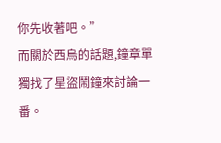你先收著吧。”
而關於西烏的話題,鐘章單獨找了星盜鬧鐘來討論一番。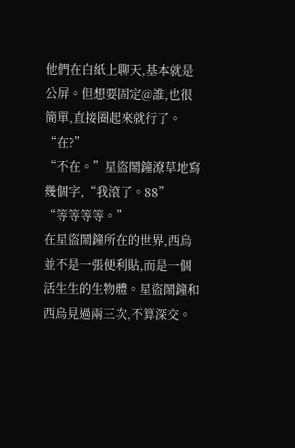他們在白紙上聊天,基本就是公屏。但想要固定@誰,也很簡單,直接圈起來就行了。
“在?”
“不在。”星盜鬧鐘潦草地寫幾個字,“我滾了。88”
“等等等等。”
在星盜鬧鐘所在的世界,西烏並不是一張便利貼,而是一個活生生的生物體。星盜鬧鐘和西烏見過兩三次,不算深交。